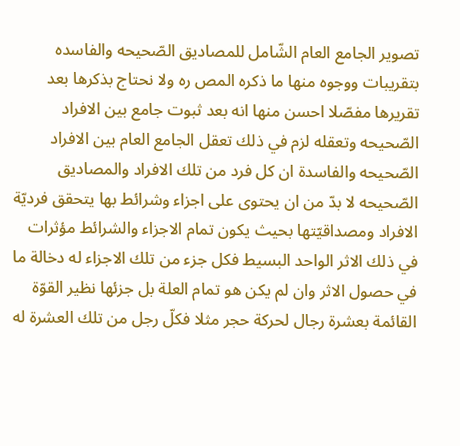تصوير الجامع العام الشّامل للمصاديق الصّحيحه والفاسده بتقريبات ووجوه منها ما ذكره المص ره ولا نحتاج بذكرها بعد تقريرها مفصّلا احسن منها انه بعد ثبوت جامع بين الافراد الصّحيحه وتعقله لزم في ذلك تعقل الجامع العام بين الافراد الصّحيحه والفاسدة ان كل فرد من تلك الافراد والمصاديق الصّحيحه لا بدّ من ان يحتوى على اجزاء وشرائط بها يتحقق فرديّة الافراد ومصداقيّتها بحيث يكون تمام الاجزاء والشرائط مؤثرات في ذلك الاثر الواحد البسيط فكل جزء من تلك الاجزاء له دخالة ما في حصول الاثر وان لم يكن هو تمام العلة بل جزئها نظير القوّة القائمة بعشرة رجال لحركة حجر مثلا فكلّ رجل من تلك العشرة له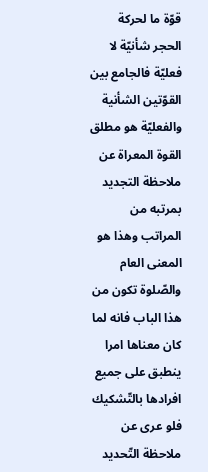قوّة ما لحركة الحجر شأنيّة لا فعليّة فالجامع بين القوّتين الشأنية والفعليّة هو مطلق القوة المعراة عن ملاحظة التجديد بمرتبه من المراتب وهذا هو المعنى العام والصّلوة تكون من هذا الباب فانه لما كان معناها امرا ينطبق على جميع افرادها بالتّشكيك فلو عرى عن ملاحظة التّحديد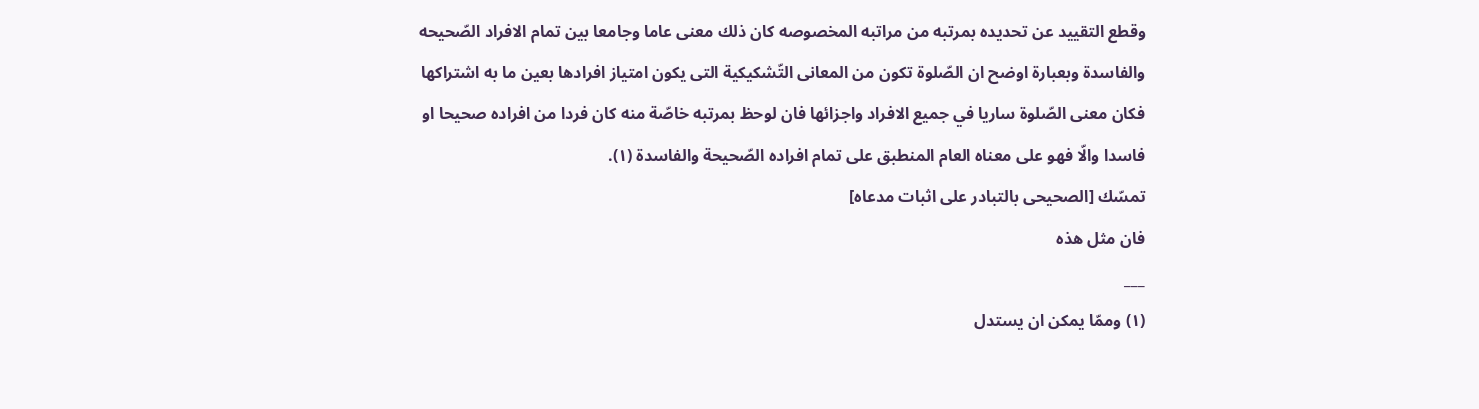وقطع التقييد عن تحديده بمرتبه من مراتبه المخصوصه كان ذلك معنى عاما وجامعا بين تمام الافراد الصّحيحه والفاسدة وبعبارة اوضح ان الصّلوة تكون من المعانى التّشكيكية التى يكون امتياز افرادها بعين ما به اشتراكها فكان معنى الصّلوة ساريا في جميع الافراد واجزائها فان لوحظ بمرتبه خاصّة منه كان فردا من افراده صحيحا او فاسدا والّا فهو على معناه العام المنطبق على تمام افراده الصّحيحة والفاسدة (١).
تمسّك [الصحيحى بالتبادر على اثبات مدعاه]
فان مثل هذه
___
(١) وممّا يمكن ان يستدل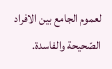لعموم الجامع بين الافراد الصّحيحة والفاسدة.